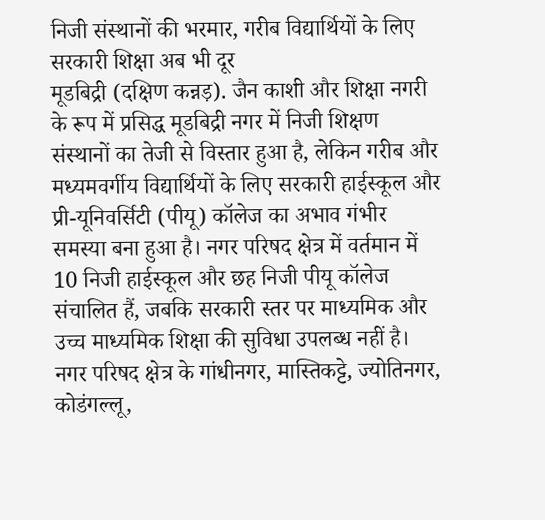निजी संस्थानों की भरमार, गरीब विद्यार्थियों के लिए सरकारी शिक्षा अब भी दूर
मूडबिद्री (दक्षिण कन्नड़). जैन काशी और शिक्षा नगरी के रूप में प्रसिद्ध मूडबिद्री नगर में निजी शिक्षण संस्थानों का तेजी से विस्तार हुआ है, लेकिन गरीब और मध्यमवर्गीय विद्यार्थियों के लिए सरकारी हाईस्कूल और प्री-यूनिवर्सिटी (पीयू) कॉलेज का अभाव गंभीर समस्या बना हुआ है। नगर परिषद क्षेत्र में वर्तमान में 10 निजी हाईस्कूल और छह निजी पीयू कॉलेज संचालित हैं, जबकि सरकारी स्तर पर माध्यमिक और उच्च माध्यमिक शिक्षा की सुविधा उपलब्ध नहीं है।
नगर परिषद क्षेत्र के गांधीनगर, मास्तिकट्टे, ज्योतिनगर, कोडंगल्लू,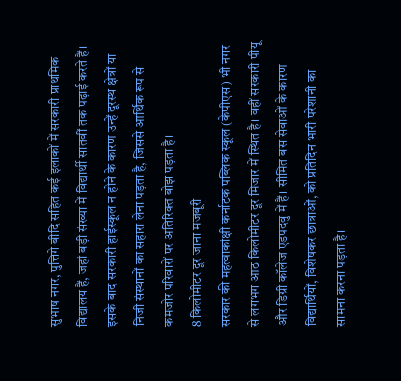सुभाष नगर, पुत्तिगे बीदि सहित कई इलाकों में सरकारी प्राथमिक विद्यालय हैं, जहां बड़ी संख्या में विद्यार्थी सातवीं तक पढ़ाई करते हैं। इसके बाद सरकारी हाईस्कूल न होने के कारण उन्हें दूरस्थ क्षेत्रों या निजी संस्थानों का सहारा लेना पड़ता है, जिससे आर्थिक रूप से कमजोर परिवारों पर अतिरिक्त बोझ पड़ता है।
8 किलोमीटर दूर जाना मजबूरी
सरकार की महत्वाकांक्षी कर्नाटक पब्लिक स्कूल (केपीएस) भी नगर से लगभग आठ किलोमीटर दूर मिजार में स्थित है। वहीं सरकारी पीयू और डिग्री कॉलेज एडपदवु में हैं। सीमित बस सेवाओं के कारण विद्यार्थियों, विशेषकर छात्राओं, को प्रतिदिन भारी परेशानी का सामना करना पड़ता है।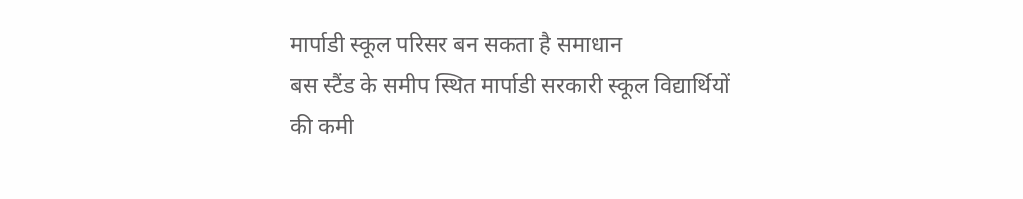मार्पाडी स्कूल परिसर बन सकता है समाधान
बस स्टैंड के समीप स्थित मार्पाडी सरकारी स्कूल विद्यार्थियों की कमी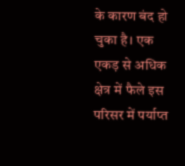के कारण बंद हो चुका है। एक एकड़ से अधिक क्षेत्र में फैले इस परिसर में पर्याप्त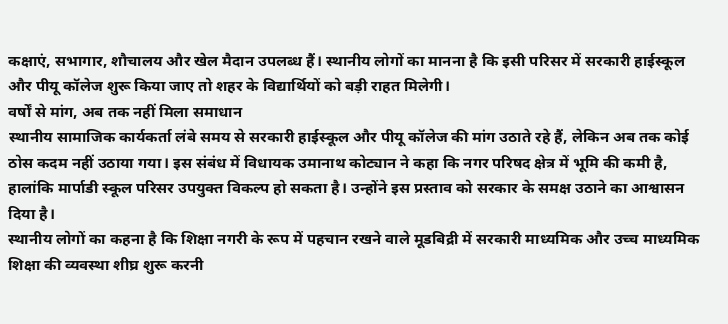कक्षाएं, सभागार, शौचालय और खेल मैदान उपलब्ध हैं। स्थानीय लोगों का मानना है कि इसी परिसर में सरकारी हाईस्कूल और पीयू कॉलेज शुरू किया जाए तो शहर के विद्यार्थियों को बड़ी राहत मिलेगी।
वर्षों से मांग, अब तक नहीं मिला समाधान
स्थानीय सामाजिक कार्यकर्ता लंबे समय से सरकारी हाईस्कूल और पीयू कॉलेज की मांग उठाते रहे हैं, लेकिन अब तक कोई ठोस कदम नहीं उठाया गया। इस संबंध में विधायक उमानाथ कोट्यान ने कहा कि नगर परिषद क्षेत्र में भूमि की कमी है, हालांकि मार्पाडी स्कूल परिसर उपयुक्त विकल्प हो सकता है। उन्होंने इस प्रस्ताव को सरकार के समक्ष उठाने का आश्वासन दिया है।
स्थानीय लोगों का कहना है कि शिक्षा नगरी के रूप में पहचान रखने वाले मूडबिद्री में सरकारी माध्यमिक और उच्च माध्यमिक शिक्षा की व्यवस्था शीघ्र शुरू करनी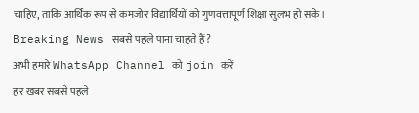चाहिए, ताकि आर्थिक रूप से कमजोर विद्यार्थियों को गुणवत्तापूर्ण शिक्षा सुलभ हो सके।
Breaking News सबसे पहले पाना चाहते हैं?
अभी हमारे WhatsApp Channel को join करें
हर खबर सबसे पहले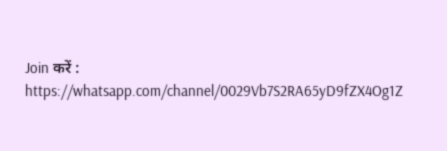Join करें : https://whatsapp.com/channel/0029Vb7S2RA65yD9fZX4Og1Z